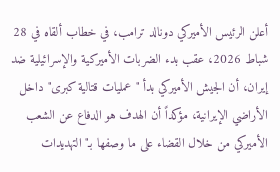أعلن الرئيس الأميركي دونالد ترامب، في خطاب ألقاه في 28 شباط 2026، عقب بدء الضربات الأميركية والإسرائيلية ضد إيران، أن الجيش الأميركي بدأ "عمليات قتالية كبرى" داخل الأراضي الإيرانية، مؤكداً أن الهدف هو الدفاع عن الشعب الأميركي من خلال القضاء على ما وصفها بـ"التهديدات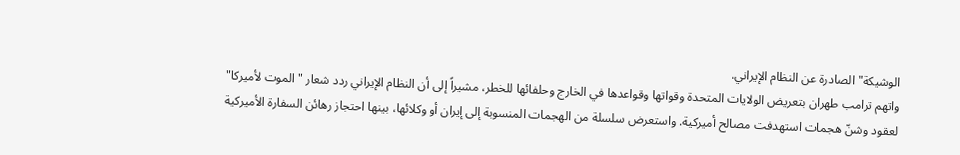الوشيكة" الصادرة عن النظام الإيراني.
واتهم ترامب طهران بتعريض الولايات المتحدة وقواتها وقواعدها في الخارج وحلفائها للخطر، مشيراً إلى أن النظام الإيراني ردد شعار "الموت لأميركا" لعقود وشنّ هجمات استهدفت مصالح أميركية. واستعرض سلسلة من الهجمات المنسوبة إلى إيران أو وكلائها، بينها احتجاز رهائن السفارة الأميركية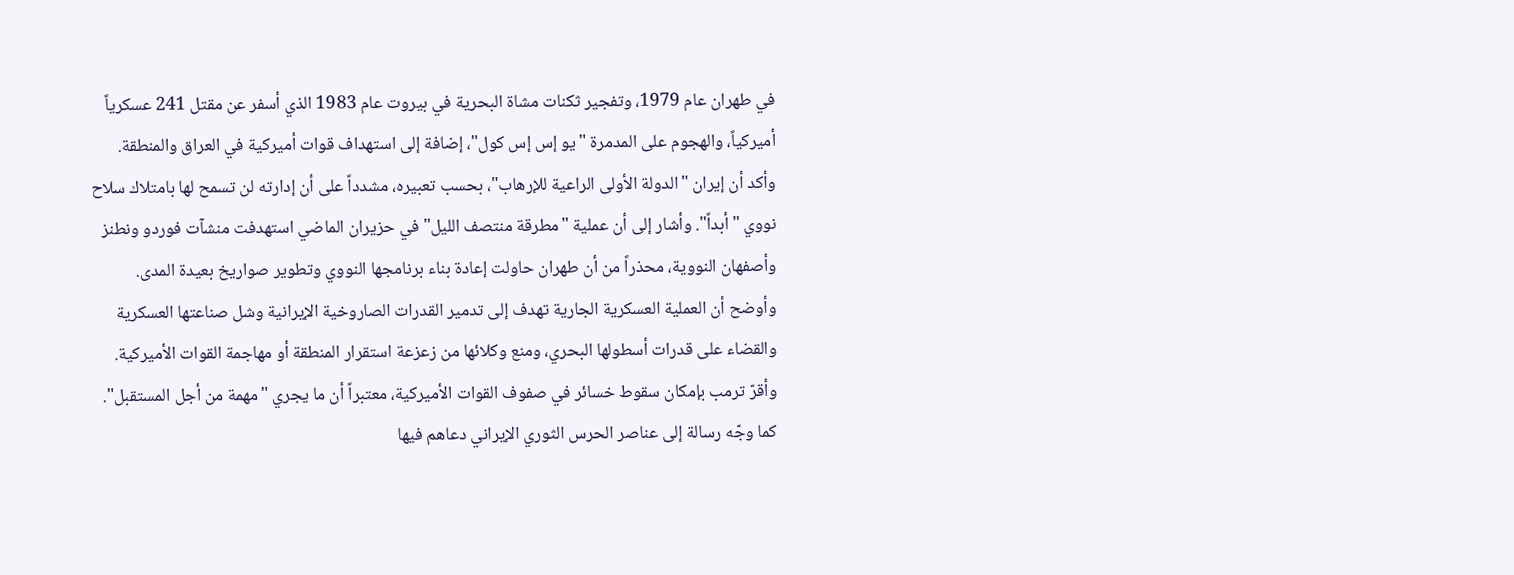في طهران عام 1979، وتفجير ثكنات مشاة البحرية في بيروت عام 1983 الذي أسفر عن مقتل 241 عسكرياً أميركياً، والهجوم على المدمرة "يو إس إس كول"، إضافة إلى استهداف قوات أميركية في العراق والمنطقة.
وأكد أن إيران "الدولة الأولى الراعية للإرهاب"، بحسب تعبيره، مشدداً على أن إدارته لن تسمح لها بامتلاك سلاح نووي "أبداً". وأشار إلى أن عملية "مطرقة منتصف الليل" في حزيران الماضي استهدفت منشآت فوردو ونطنز وأصفهان النووية، محذراً من أن طهران حاولت إعادة بناء برنامجها النووي وتطوير صواريخ بعيدة المدى.
وأوضح أن العملية العسكرية الجارية تهدف إلى تدمير القدرات الصاروخية الإيرانية وشل صناعتها العسكرية والقضاء على قدرات أسطولها البحري، ومنع وكلائها من زعزعة استقرار المنطقة أو مهاجمة القوات الأميركية.
وأقرّ ترمب بإمكان سقوط خسائر في صفوف القوات الأميركية، معتبراً أن ما يجري "مهمة من أجل المستقبل". كما وجّه رسالة إلى عناصر الحرس الثوري الإيراني دعاهم فيها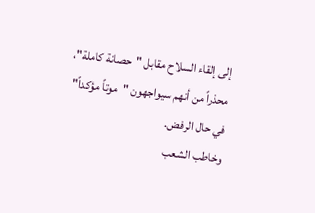إلى إلقاء السلاح مقابل "حصانة كاملة"، محذراً من أنهم سيواجهون "موتاً مؤكداً" في حال الرفض.
وخاطب الشعب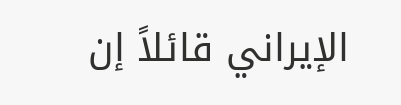الإيراني قائلاً إن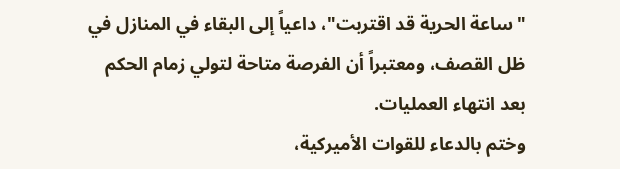"ساعة الحرية قد اقتربت"، داعياً إلى البقاء في المنازل في ظل القصف، ومعتبراً أن الفرصة متاحة لتولي زمام الحكم بعد انتهاء العمليات.
وختم بالدعاء للقوات الأميركية،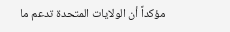مؤكداً أن الولايات المتحدة تدعم ما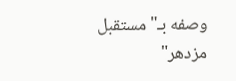وصفه بـ"مستقبل مزدهر"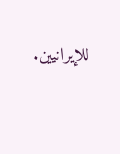للإيرانيين.